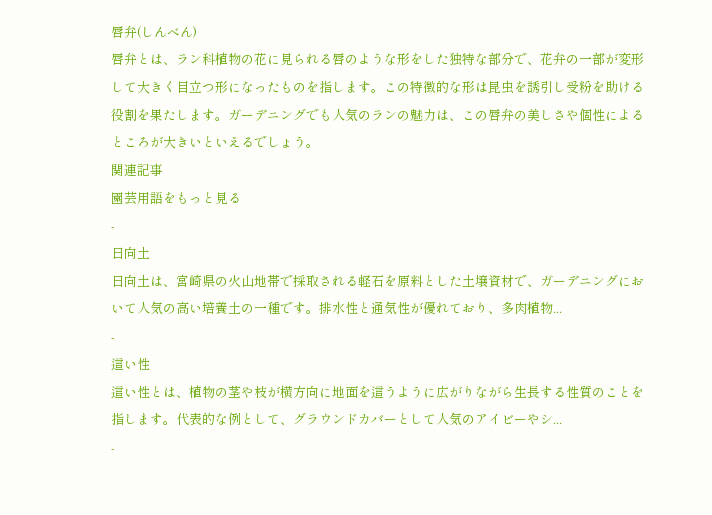唇弁(しんべん)
唇弁とは、ラン科植物の花に見られる唇のような形をした独特な部分で、花弁の一部が変形して大きく目立つ形になったものを指します。この特徴的な形は昆虫を誘引し受粉を助ける役割を果たします。ガーデニングでも人気のランの魅力は、この唇弁の美しさや個性によるところが大きいといえるでしょう。
関連記事
園芸用語をもっと見る
-
日向土
日向土は、宮崎県の火山地帯で採取される軽石を原料とした土壌資材で、ガーデニングにおいて人気の高い培養土の一種です。排水性と通気性が優れており、多肉植物...
-
這い性
這い性とは、植物の茎や枝が横方向に地面を這うように広がりながら生長する性質のことを指します。代表的な例として、グラウンドカバーとして人気のアイビーやシ...
-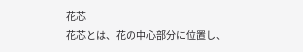花芯
花芯とは、花の中心部分に位置し、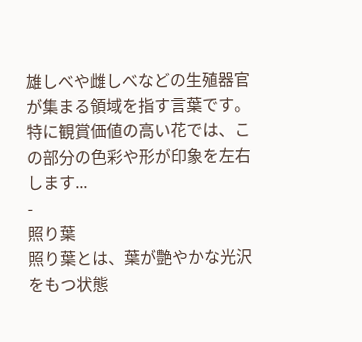雄しべや雌しべなどの生殖器官が集まる領域を指す言葉です。特に観賞価値の高い花では、この部分の色彩や形が印象を左右します...
-
照り葉
照り葉とは、葉が艶やかな光沢をもつ状態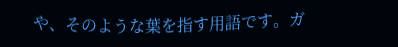や、そのような葉を指す用語です。ガ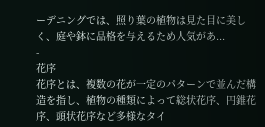ーデニングでは、照り葉の植物は見た目に美しく、庭や鉢に品格を与えるため人気があ...
-
花序
花序とは、複数の花が一定のパターンで並んだ構造を指し、植物の種類によって総状花序、円錐花序、頭状花序など多様なタイ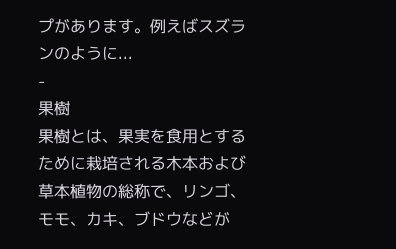プがあります。例えばスズランのように...
-
果樹
果樹とは、果実を食用とするために栽培される木本および草本植物の総称で、リンゴ、モモ、カキ、ブドウなどが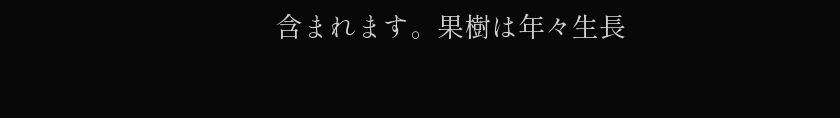含まれます。果樹は年々生長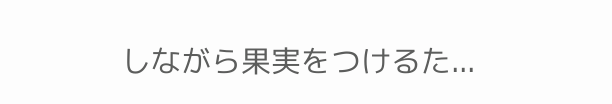しながら果実をつけるた...